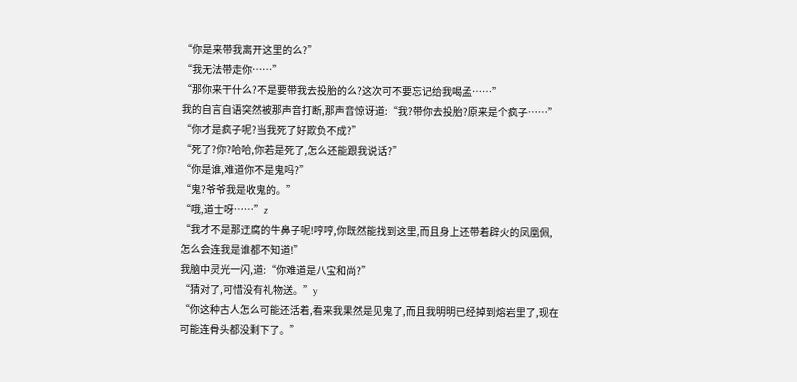“你是来带我离开这里的么?”
“我无法带走你……”
“那你来干什么?不是要带我去投胎的么?这次可不要忘记给我喝孟……”
我的自言自语突然被那声音打断,那声音惊讶道:“我?带你去投胎?原来是个疯子……”
“你才是疯子呢?当我死了好欺负不成?”
“死了?你?哈哈,你若是死了,怎么还能跟我说话?”
“你是谁,难道你不是鬼吗?”
“鬼?爷爷我是收鬼的。”
“哦,道士呀……”z
“我才不是那迂腐的牛鼻子呢!哼哼,你既然能找到这里,而且身上还带着辟火的凤凰佩,怎么会连我是谁都不知道!”
我脑中灵光一闪,道:“你难道是八宝和尚?”
“猜对了,可惜没有礼物送。”y
“你这种古人怎么可能还活着,看来我果然是见鬼了,而且我明明已经掉到熔岩里了,现在可能连骨头都没剩下了。”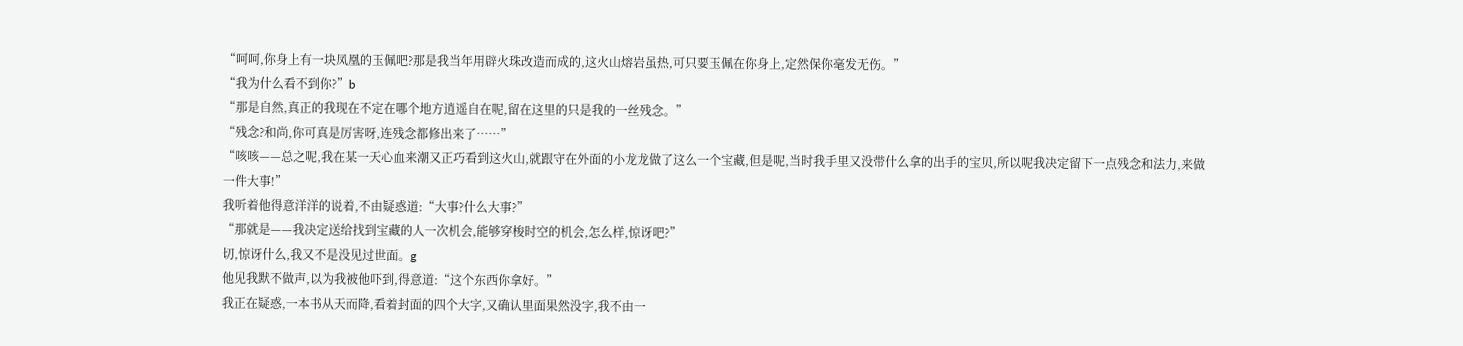“呵呵,你身上有一块凤凰的玉佩吧?那是我当年用辟火珠改造而成的,这火山熔岩虽热,可只要玉佩在你身上,定然保你毫发无伤。”
“我为什么看不到你?”b
“那是自然,真正的我现在不定在哪个地方逍遥自在呢,留在这里的只是我的一丝残念。”
“残念?和尚,你可真是厉害呀,连残念都修出来了……”
“咳咳——总之呢,我在某一天心血来潮又正巧看到这火山,就跟守在外面的小龙龙做了这么一个宝藏,但是呢,当时我手里又没带什么拿的出手的宝贝,所以呢我决定留下一点残念和法力,来做一件大事!”
我听着他得意洋洋的说着,不由疑惑道:“大事?什么大事?”
“那就是——我决定送给找到宝藏的人一次机会,能够穿梭时空的机会,怎么样,惊讶吧?”
切,惊讶什么,我又不是没见过世面。g
他见我默不做声,以为我被他吓到,得意道:“这个东西你拿好。”
我正在疑惑,一本书从天而降,看着封面的四个大字,又确认里面果然没字,我不由一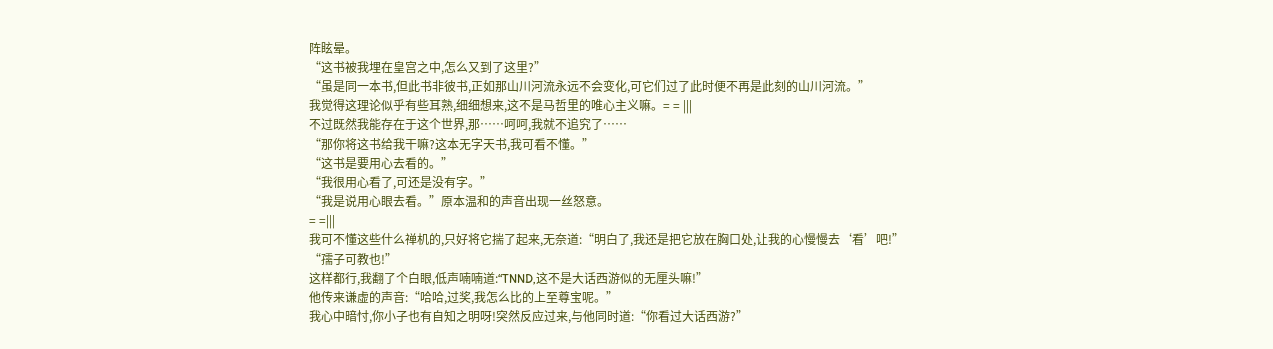阵眩晕。
“这书被我埋在皇宫之中,怎么又到了这里?”
“虽是同一本书,但此书非彼书,正如那山川河流永远不会变化,可它们过了此时便不再是此刻的山川河流。”
我觉得这理论似乎有些耳熟,细细想来,这不是马哲里的唯心主义嘛。= = |||
不过既然我能存在于这个世界,那……呵呵,我就不追究了……
“那你将这书给我干嘛?这本无字天书,我可看不懂。”
“这书是要用心去看的。”
“我很用心看了,可还是没有字。”
“我是说用心眼去看。”原本温和的声音出现一丝怒意。
= =|||
我可不懂这些什么禅机的,只好将它揣了起来,无奈道:“明白了,我还是把它放在胸口处,让我的心慢慢去‘看’吧!”
“孺子可教也!”
这样都行,我翻了个白眼,低声喃喃道:“TNND,这不是大话西游似的无厘头嘛!”
他传来谦虚的声音:“哈哈,过奖,我怎么比的上至尊宝呢。”
我心中暗忖,你小子也有自知之明呀!突然反应过来,与他同时道:“你看过大话西游?”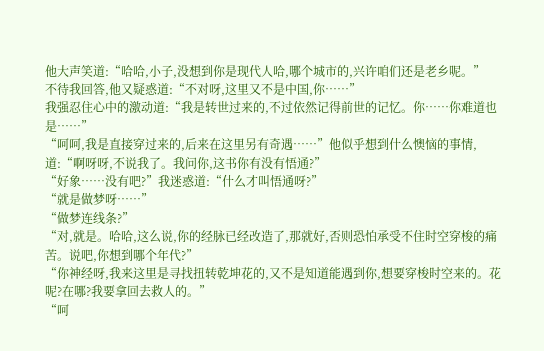他大声笑道:“哈哈,小子,没想到你是现代人哈,哪个城市的,兴许咱们还是老乡呢。”
不待我回答,他又疑惑道:“不对呀,这里又不是中国,你……”
我强忍住心中的激动道:“我是转世过来的,不过依然记得前世的记忆。你……你难道也是……”
“呵呵,我是直接穿过来的,后来在这里另有奇遇……”他似乎想到什么懊恼的事情,道:“啊呀呀,不说我了。我问你,这书你有没有悟通?”
“好象……没有吧?”我迷惑道:“什么才叫悟通呀?”
“就是做梦呀……”
“做梦连线条?”
“对,就是。哈哈,这么说,你的经脉已经改造了,那就好,否则恐怕承受不住时空穿梭的痛苦。说吧,你想到哪个年代?”
“你神经呀,我来这里是寻找扭转乾坤花的,又不是知道能遇到你,想要穿梭时空来的。花呢?在哪?我要拿回去救人的。”
“呵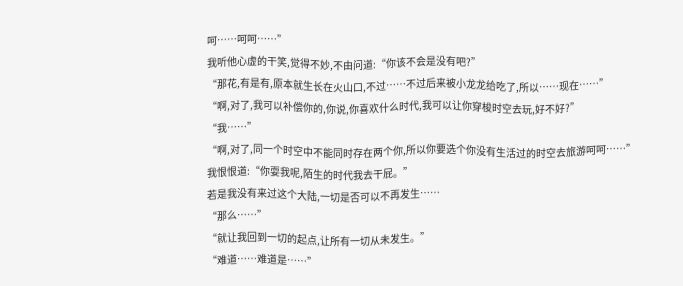呵……呵呵……”
我听他心虚的干笑,觉得不妙,不由问道:“你该不会是没有吧?”
“那花,有是有,原本就生长在火山口,不过……不过后来被小龙龙给吃了,所以……现在……”
“啊,对了,我可以补偿你的,你说,你喜欢什么时代,我可以让你穿梭时空去玩,好不好?”
“我……”
“啊,对了,同一个时空中不能同时存在两个你,所以你要选个你没有生活过的时空去旅游呵呵……”
我恨恨道:“你耍我呢,陌生的时代我去干屁。”
若是我没有来过这个大陆,一切是否可以不再发生……
“那么……”
“就让我回到一切的起点,让所有一切从未发生。”
“难道……难道是……”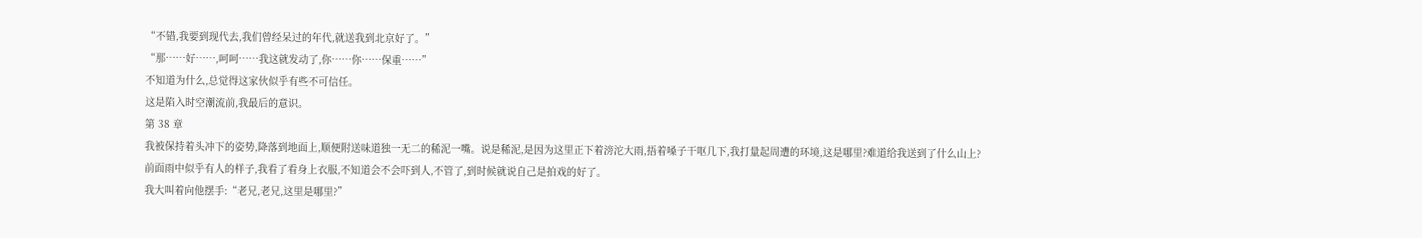“不错,我要到现代去,我们曾经呆过的年代,就送我到北京好了。”
“那……好……,呵呵……我这就发动了,你……你……保重……”
不知道为什么,总觉得这家伙似乎有些不可信任。
这是陷入时空潮流前,我最后的意识。
第 38 章
我被保持着头冲下的姿势,降落到地面上,顺便附送味道独一无二的稀泥一嘴。说是稀泥,是因为这里正下着滂沱大雨,捂着嗓子干呕几下,我打量起周遭的环境,这是哪里?难道给我送到了什么山上?
前面雨中似乎有人的样子,我看了看身上衣服,不知道会不会吓到人,不管了,到时候就说自己是拍戏的好了。
我大叫着向他摆手:“老兄,老兄,这里是哪里?”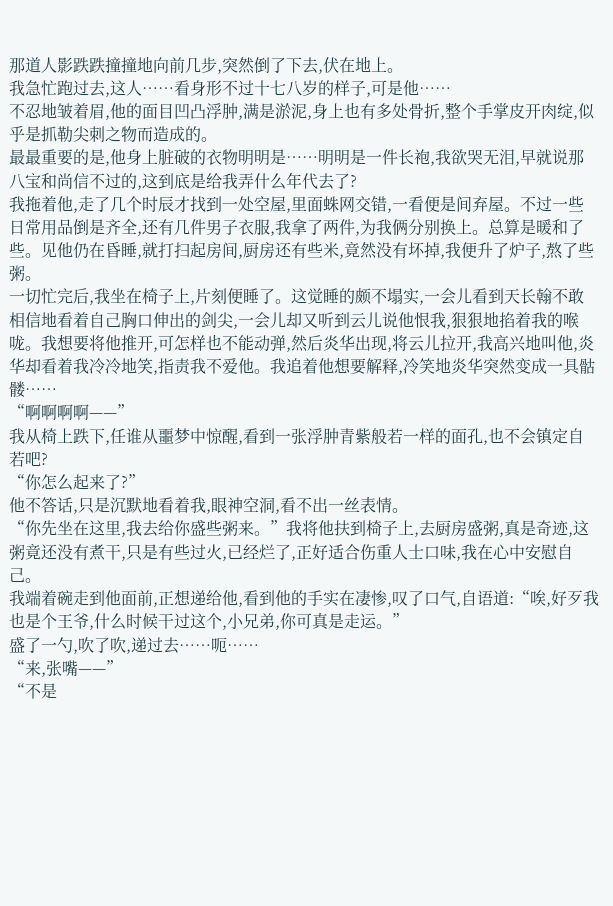那道人影跌跌撞撞地向前几步,突然倒了下去,伏在地上。
我急忙跑过去,这人……看身形不过十七八岁的样子,可是他……
不忍地皱着眉,他的面目凹凸浮肿,满是淤泥,身上也有多处骨折,整个手掌皮开肉绽,似乎是抓勒尖刺之物而造成的。
最最重要的是,他身上脏破的衣物明明是……明明是一件长袍,我欲哭无泪,早就说那八宝和尚信不过的,这到底是给我弄什么年代去了?
我拖着他,走了几个时辰才找到一处空屋,里面蛛网交错,一看便是间弃屋。不过一些日常用品倒是齐全,还有几件男子衣服,我拿了两件,为我俩分别换上。总算是暖和了些。见他仍在昏睡,就打扫起房间,厨房还有些米,竟然没有坏掉,我便升了炉子,熬了些粥。
一切忙完后,我坐在椅子上,片刻便睡了。这觉睡的颇不塌实,一会儿看到天长翰不敢相信地看着自己胸口伸出的剑尖,一会儿却又听到云儿说他恨我,狠狠地掐着我的喉咙。我想要将他推开,可怎样也不能动弹,然后炎华出现,将云儿拉开,我高兴地叫他,炎华却看着我冷冷地笑,指责我不爱他。我追着他想要解释,冷笑地炎华突然变成一具骷髅……
“啊啊啊啊——”
我从椅上跌下,任谁从噩梦中惊醒,看到一张浮肿青紫般若一样的面孔,也不会镇定自若吧?
“你怎么起来了?”
他不答话,只是沉默地看着我,眼神空洞,看不出一丝表情。
“你先坐在这里,我去给你盛些粥来。”我将他扶到椅子上,去厨房盛粥,真是奇迹,这粥竟还没有煮干,只是有些过火,已经烂了,正好适合伤重人士口味,我在心中安慰自己。
我端着碗走到他面前,正想递给他,看到他的手实在凄惨,叹了口气,自语道:“唉,好歹我也是个王爷,什么时候干过这个,小兄弟,你可真是走运。”
盛了一勺,吹了吹,递过去……呃……
“来,张嘴——”
“不是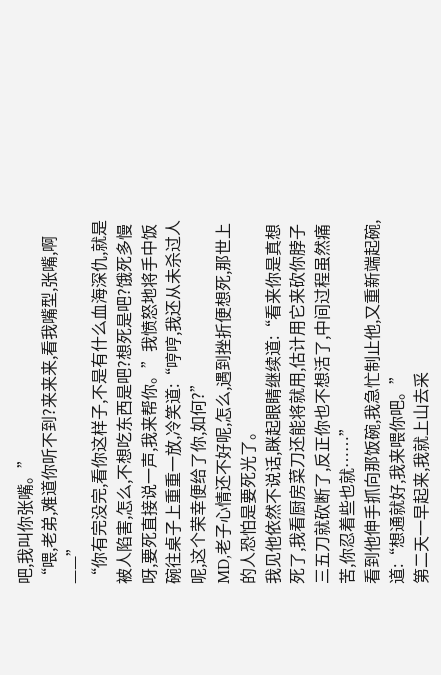吧,我叫你张嘴。”
“喂,老弟,难道你听不到?来来来,看我嘴型,张嘴,啊——”
“你有完没完,看你这样子,不是有什么血海深仇,就是被人陷害,怎么,不想吃东西是吧?想死是吧?饿死多慢呀,要死直接说一声,我来帮你。”我愤怒地将手中饭碗往桌子上重重一放,冷笑道:“哼哼,我还从未杀过人呢,这个荣幸便给了你,如何?”
MD,老子心情还不好呢,怎么,遇到挫折便想死,那世上的人恐怕是要死光了。
我见他依然不说话,眯起眼睛继续道:“看来你是真想死了,我看厨房菜刀还能将就用,估计用它来砍你脖子三五刀就砍断了,反正你也不想活了,中间过程虽然痛苦,你忍着些也就……”
看到他伸手抓向那饭碗,我急忙制止他,又重新端起碗,道:“想通就好,我来喂你吧。”
第二天一早起来,我就上山去采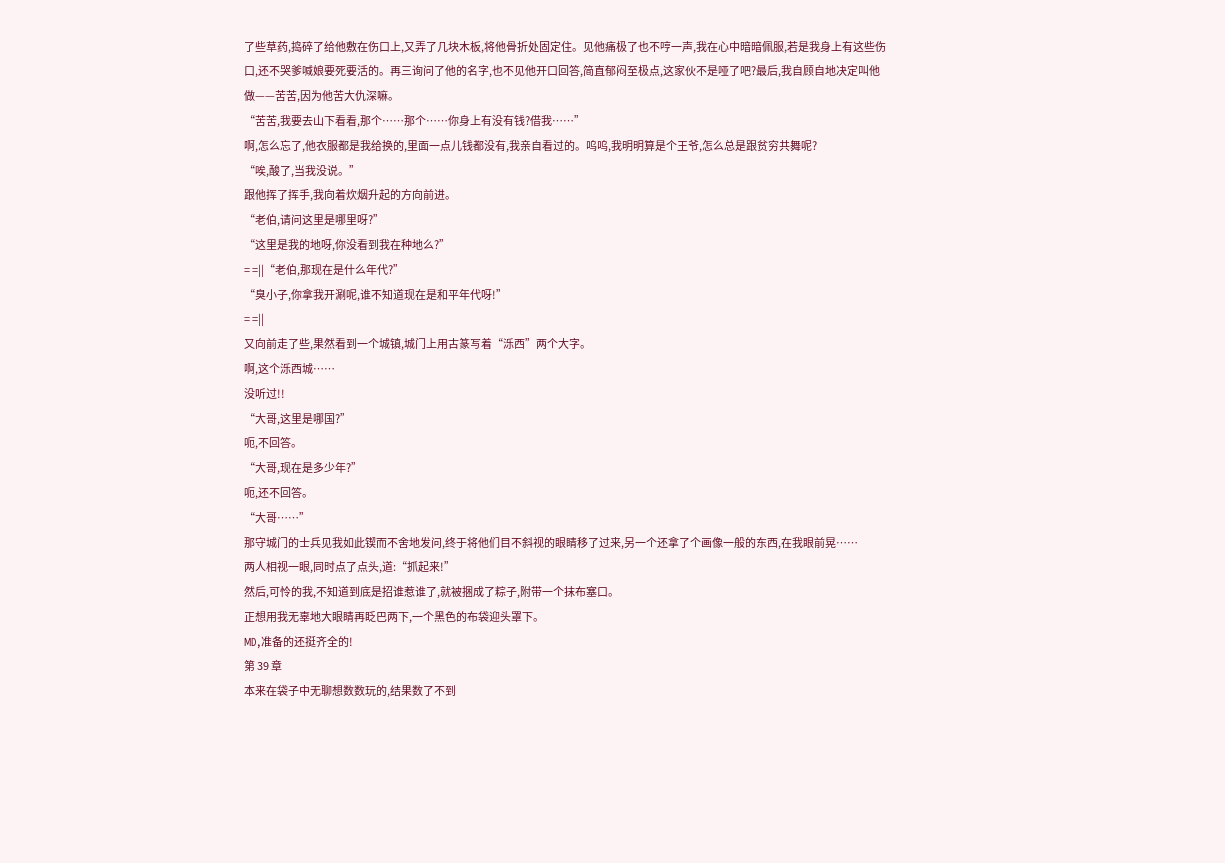了些草药,捣碎了给他敷在伤口上,又弄了几块木板,将他骨折处固定住。见他痛极了也不哼一声,我在心中暗暗佩服,若是我身上有这些伤口,还不哭爹喊娘要死要活的。再三询问了他的名字,也不见他开口回答,简直郁闷至极点,这家伙不是哑了吧?最后,我自顾自地决定叫他做——苦苦,因为他苦大仇深嘛。
“苦苦,我要去山下看看,那个……那个……你身上有没有钱?借我……”
啊,怎么忘了,他衣服都是我给换的,里面一点儿钱都没有,我亲自看过的。呜呜,我明明算是个王爷,怎么总是跟贫穷共舞呢?
“唉,酸了,当我没说。”
跟他挥了挥手,我向着炊烟升起的方向前进。
“老伯,请问这里是哪里呀?”
“这里是我的地呀,你没看到我在种地么?”
= =||“老伯,那现在是什么年代?”
“臭小子,你拿我开涮呢,谁不知道现在是和平年代呀!”
= =||
又向前走了些,果然看到一个城镇,城门上用古篆写着“泺西”两个大字。
啊,这个泺西城……
没听过!!
“大哥,这里是哪国?”
呃,不回答。
“大哥,现在是多少年?”
呃,还不回答。
“大哥……”
那守城门的士兵见我如此锲而不舍地发问,终于将他们目不斜视的眼睛移了过来,另一个还拿了个画像一般的东西,在我眼前晃……
两人相视一眼,同时点了点头,道:“抓起来!”
然后,可怜的我,不知道到底是招谁惹谁了,就被捆成了粽子,附带一个抹布塞口。
正想用我无辜地大眼睛再眨巴两下,一个黑色的布袋迎头罩下。
MD,准备的还挺齐全的!
第 39 章
本来在袋子中无聊想数数玩的,结果数了不到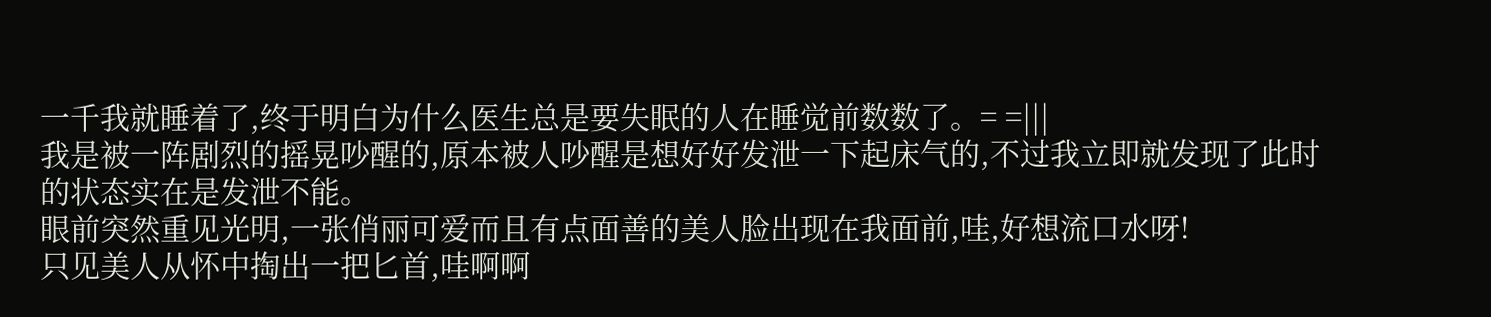一千我就睡着了,终于明白为什么医生总是要失眠的人在睡觉前数数了。= =|||
我是被一阵剧烈的摇晃吵醒的,原本被人吵醒是想好好发泄一下起床气的,不过我立即就发现了此时的状态实在是发泄不能。
眼前突然重见光明,一张俏丽可爱而且有点面善的美人脸出现在我面前,哇,好想流口水呀!
只见美人从怀中掏出一把匕首,哇啊啊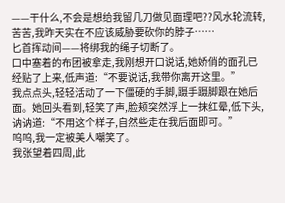——干什么,不会是想给我留几刀做见面理吧??风水轮流转,苦苦,我昨天实在不应该威胁要砍你的脖子……
匕首挥动间——将绑我的绳子切断了。
口中塞着的布团被拿走,我刚想开口说话,她娇俏的面孔已经贴了上来,低声道:“不要说话,我带你离开这里。”
我点点头,轻轻活动了一下僵硬的手脚,蹑手蹑脚跟在她后面。她回头看到,轻笑了声,脸颊突然浮上一抹红晕,低下头,讷讷道:“不用这个样子,自然些走在我后面即可。”
呜呜,我一定被美人嘲笑了。
我张望着四周,此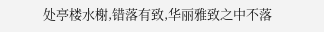处亭楼水榭,错落有致,华丽雅致之中不落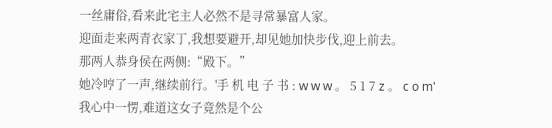一丝庸俗,看来此宅主人必然不是寻常暴富人家。
迎面走来两青衣家丁,我想要避开,却见她加快步伐,迎上前去。
那两人恭身侯在两侧:“殿下。”
她冷哼了一声,继续前行。'手 机 电 子 书 : w w w 。 5 1 7 z 。 c o m'
我心中一愣,难道这女子竟然是个公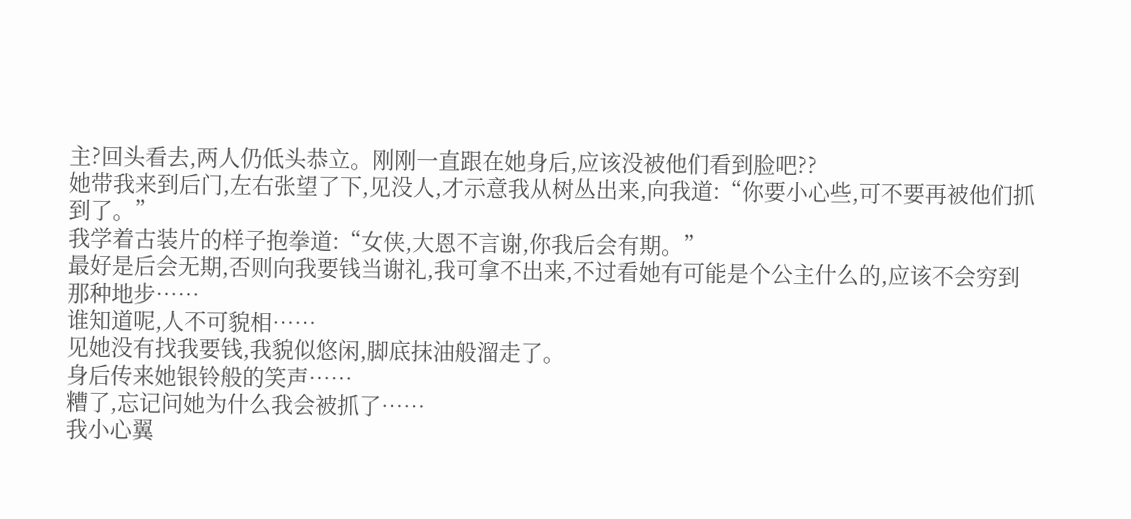主?回头看去,两人仍低头恭立。刚刚一直跟在她身后,应该没被他们看到脸吧??
她带我来到后门,左右张望了下,见没人,才示意我从树丛出来,向我道:“你要小心些,可不要再被他们抓到了。”
我学着古装片的样子抱拳道:“女侠,大恩不言谢,你我后会有期。”
最好是后会无期,否则向我要钱当谢礼,我可拿不出来,不过看她有可能是个公主什么的,应该不会穷到那种地步……
谁知道呢,人不可貌相……
见她没有找我要钱,我貌似悠闲,脚底抹油般溜走了。
身后传来她银铃般的笑声……
糟了,忘记问她为什么我会被抓了……
我小心翼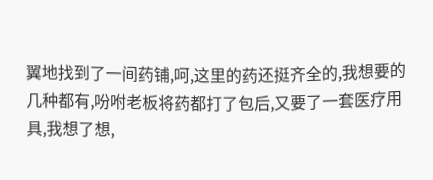翼地找到了一间药铺,呵,这里的药还挺齐全的,我想要的几种都有,吩咐老板将药都打了包后,又要了一套医疗用具,我想了想,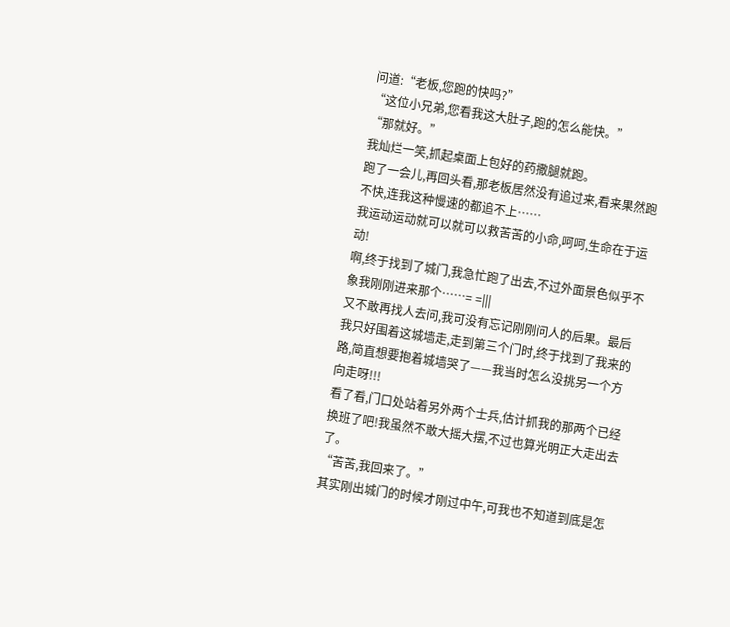问道:“老板,您跑的快吗?”
“这位小兄弟,您看我这大肚子,跑的怎么能快。”
“那就好。”
我灿烂一笑,抓起桌面上包好的药撒腿就跑。
跑了一会儿,再回头看,那老板居然没有追过来,看来果然跑不快,连我这种慢速的都追不上……
我运动运动就可以就可以救苦苦的小命,呵呵,生命在于运动!
啊,终于找到了城门,我急忙跑了出去,不过外面景色似乎不象我刚刚进来那个……= =|||
又不敢再找人去问,我可没有忘记刚刚问人的后果。最后我只好围着这城墙走,走到第三个门时,终于找到了我来的路,简直想要抱着城墙哭了——我当时怎么没挑另一个方向走呀!!!
看了看,门口处站着另外两个士兵,估计抓我的那两个已经换班了吧!我虽然不敢大摇大摆,不过也算光明正大走出去了。
“苦苦,我回来了。”
其实刚出城门的时候才刚过中午,可我也不知道到底是怎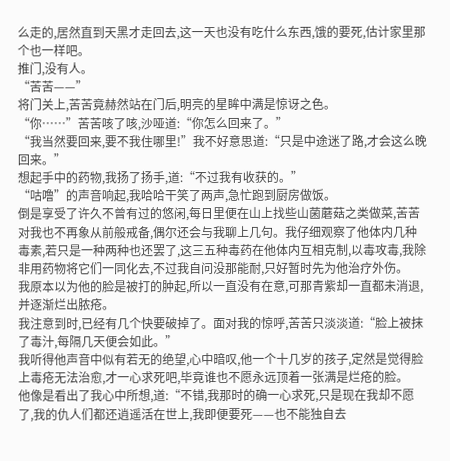么走的,居然直到天黑才走回去,这一天也没有吃什么东西,饿的要死,估计家里那个也一样吧。
推门,没有人。
“苦苦——”
将门关上,苦苦竟赫然站在门后,明亮的星眸中满是惊讶之色。
“你……”苦苦咳了咳,沙哑道:“你怎么回来了。”
“我当然要回来,要不我住哪里!”我不好意思道:“只是中途迷了路,才会这么晚回来。”
想起手中的药物,我扬了扬手,道:“不过我有收获的。”
“咕噜”的声音响起,我哈哈干笑了两声,急忙跑到厨房做饭。
倒是享受了许久不曾有过的悠闲,每日里便在山上找些山菌蘑菇之类做菜,苦苦对我也不再象从前般戒备,偶尔还会与我聊上几句。我仔细观察了他体内几种毒素,若只是一种两种也还罢了,这三五种毒药在他体内互相克制,以毒攻毒,我除非用药物将它们一同化去,不过我自问没那能耐,只好暂时先为他治疗外伤。
我原本以为他的脸是被打的肿起,所以一直没有在意,可那青紫却一直都未消退,并逐渐烂出脓疮。
我注意到时,已经有几个快要破掉了。面对我的惊呼,苦苦只淡淡道:“脸上被抹了毒汁,每隔几天便会如此。”
我听得他声音中似有若无的绝望,心中暗叹,他一个十几岁的孩子,定然是觉得脸上毒疮无法治愈,才一心求死吧,毕竟谁也不愿永远顶着一张满是烂疮的脸。
他像是看出了我心中所想,道:“不错,我那时的确一心求死,只是现在我却不愿了,我的仇人们都还逍遥活在世上,我即便要死——也不能独自去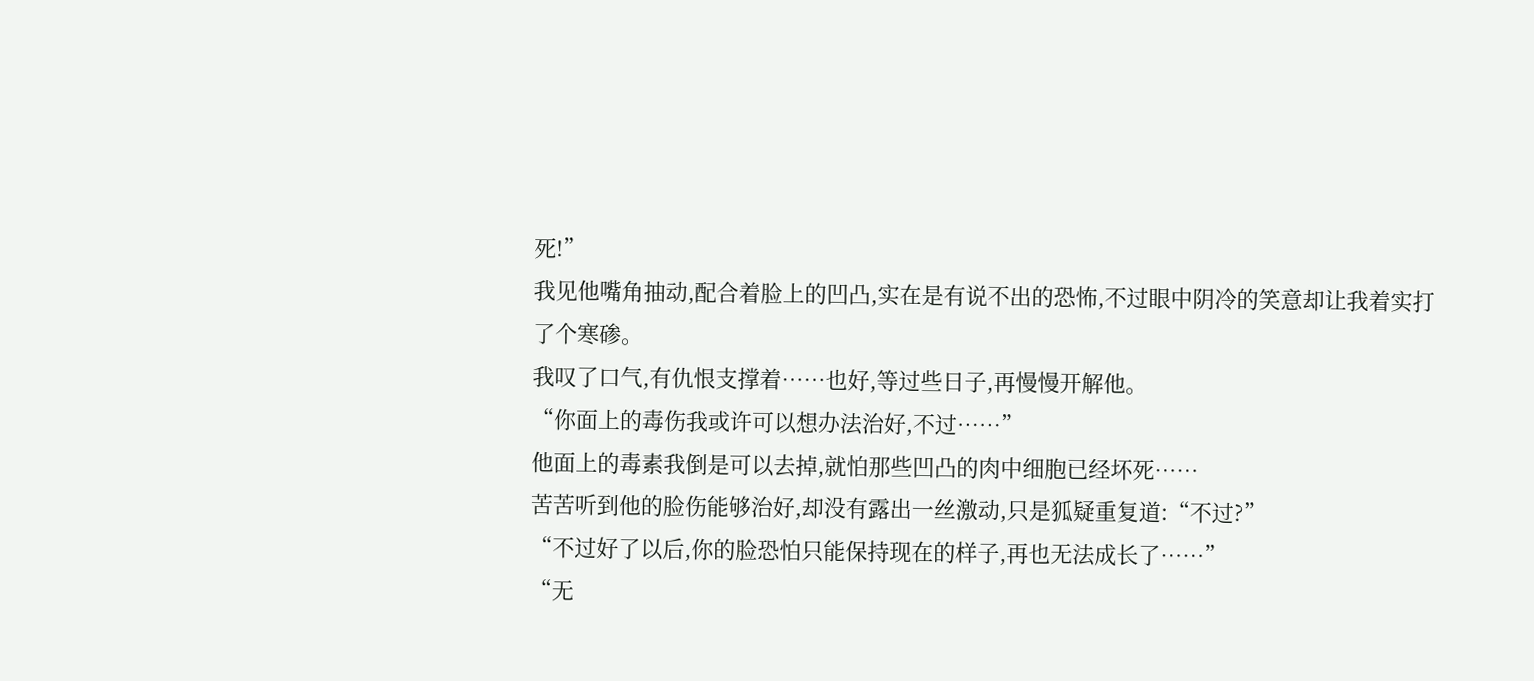死!”
我见他嘴角抽动,配合着脸上的凹凸,实在是有说不出的恐怖,不过眼中阴冷的笑意却让我着实打了个寒碜。
我叹了口气,有仇恨支撑着……也好,等过些日子,再慢慢开解他。
“你面上的毒伤我或许可以想办法治好,不过……”
他面上的毒素我倒是可以去掉,就怕那些凹凸的肉中细胞已经坏死……
苦苦听到他的脸伤能够治好,却没有露出一丝激动,只是狐疑重复道:“不过?”
“不过好了以后,你的脸恐怕只能保持现在的样子,再也无法成长了……”
“无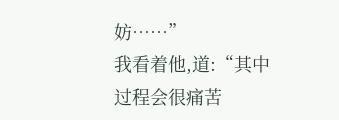妨……”
我看着他,道:“其中过程会很痛苦